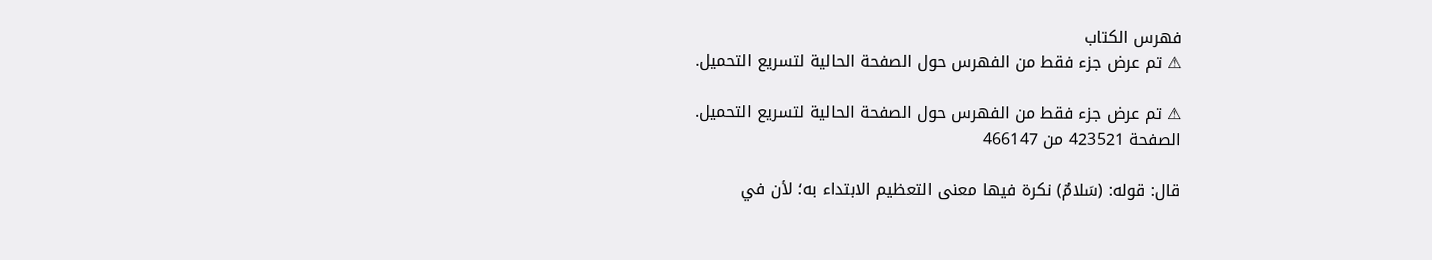فهرس الكتاب
⚠ تم عرض جزء فقط من الفهرس حول الصفحة الحالية لتسريع التحميل.

⚠ تم عرض جزء فقط من الفهرس حول الصفحة الحالية لتسريع التحميل.
الصفحة 423521 من 466147

قال: قوله: (سَلامٌ) نكرة فيها معنى التعظيم الابتداء به؛ لأن في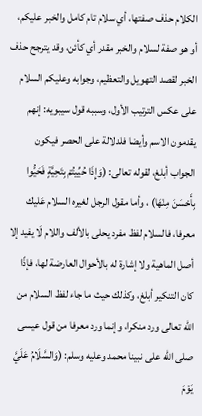الكلام حذف صفتها، أي سلام تام كامل والخبر عليكم، أو هو صفة لسلام والخبر مقدر أي كأئن، وقد يترجح حذف الخبر لقصد التهويل والتعظيم، وجوابه وعليكم السلام على عكس الترتيب الأول، وسببه قول سيبويه: إنهم يقدمون الاسم وأيضا فلدلالة على الحصر فيكون الجواب أبلغ، لقوله تعالى: (وَإِذَا حُيِّيتُمْ بِتَحِيَّةٍ فَحَيُّوا بِأَحْسَنَ مِنْهَا) ، وأما مقول الرجل لغيره السلام عَليك معرفا، فالسلام لفظ مفرد يحلى بالألف واللام لَا يفيد إلا أصل الماهية ولا إشارة له بالأحوال العارضة لها، فإذًا كان التنكير أبلغ، وكذلك حيث ما جاء لفظ السلام من الله تعالى ورد منكرا، وإنما ورد معرفا من قول عيسى صلى الله على نبينا محمد وعليه وسلم: (وَالسَّلَامُ عَلَيَّ يَوْمَ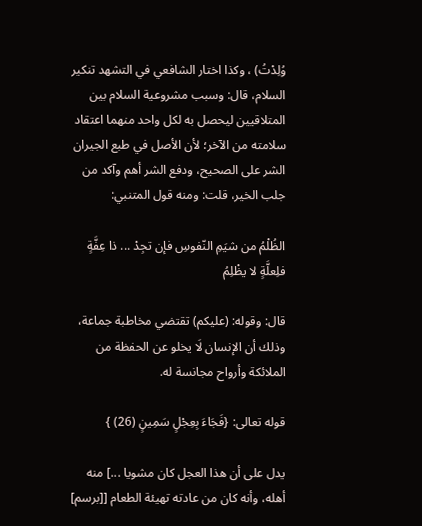وُلِدْتُ) ، وكذا اختار الشافعي في التشهد تنكير السلام، قال: وسبب مشروعية السلام بين المتلاقيين ليحصل به لكل واحد منهما اعتقاد سلامته من الآخر؛ لأن الأصل في طبع الجيران الشر على الصحيح، ودفع الشر أهم وآكد من جلب الخير، قلت: ومنه قول المتنبي:

الظُلْمُ من شيَمِ النّفوسِ فإن تجِدْ ... ذا عِفَّةٍ فلِعلَّةٍ لا يظْلِمُ

قال: وقوله: (عليكم) تقتضي مخاطبة جماعة، وذلك أن الإنسان لَا يخلو عن الحفظة من الملائكة وأرواح مجانسة له.

قوله تعالى: {فَجَاءَ بِعِجْلٍ سَمِينٍ (26) }

يدل على أن هذا العجل كان مشويا ...] منه أهله، وأنه كان من عادته تهيئة الطعام [[برسم]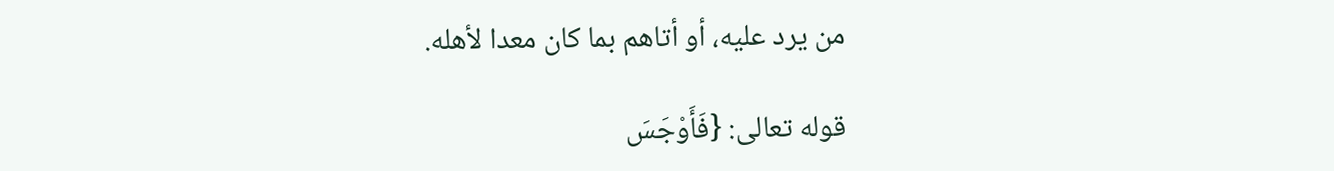من يرد عليه، أو أتاهم بما كان معدا لأهله.

قوله تعالى: {فَأَوْجَسَ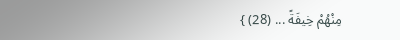مِنْهُمْ خِيفَةً ... (28) }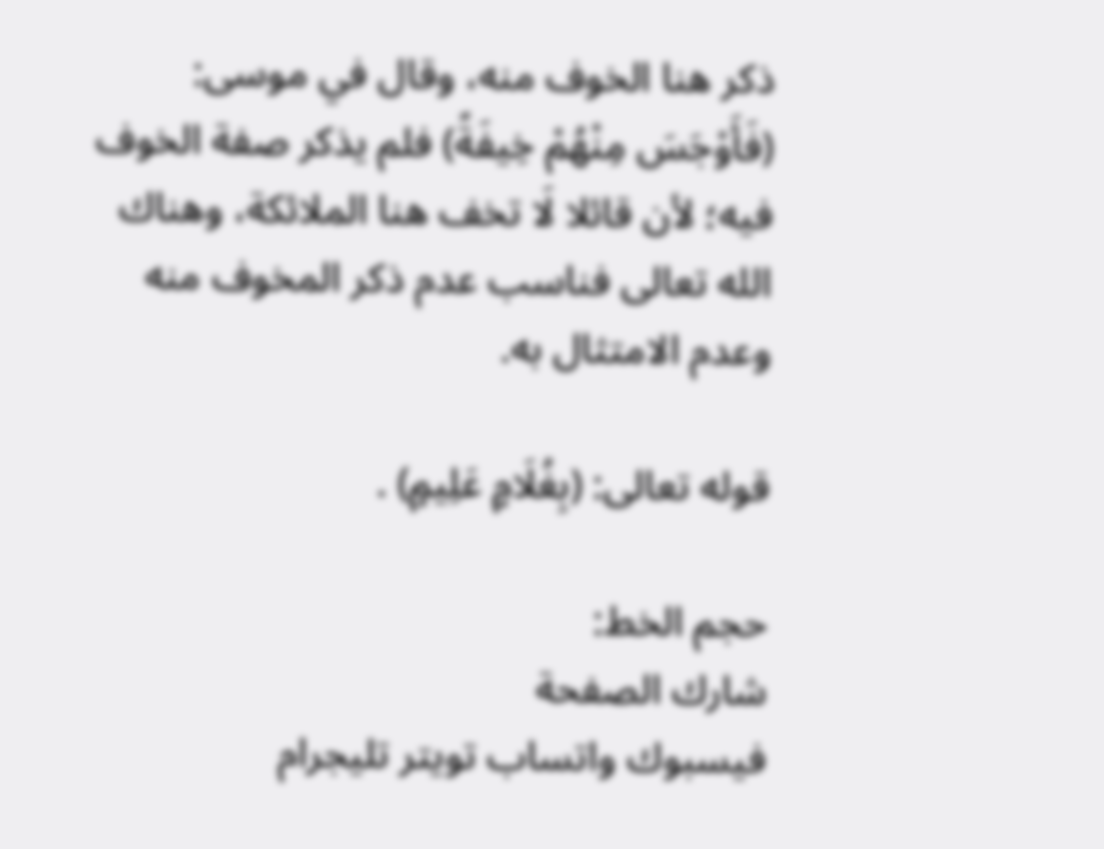ذكر هنا الخوف منه، وقال في موسى: (فَأَوْجَسَ مِنْهُمْ خِيفَةً) فلم يذكر صفة الخوف فيه؛ لأن قائلا لَا تخف هنا الملائكة، وهناك الله تعالى فناسب عدم ذكر المخوف منه وعدم الامتثال به.

قوله تعالى: (بِغُلَامٍ عَلِيمٍ) .

حجم الخط:
شارك الصفحة
فيسبوك واتساب تويتر تليجرام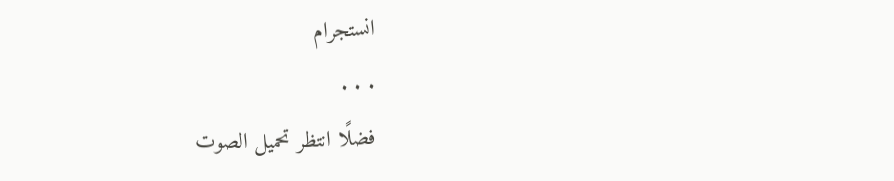انستجرام
. . .
فضلًا انتظر تحميل الصوت